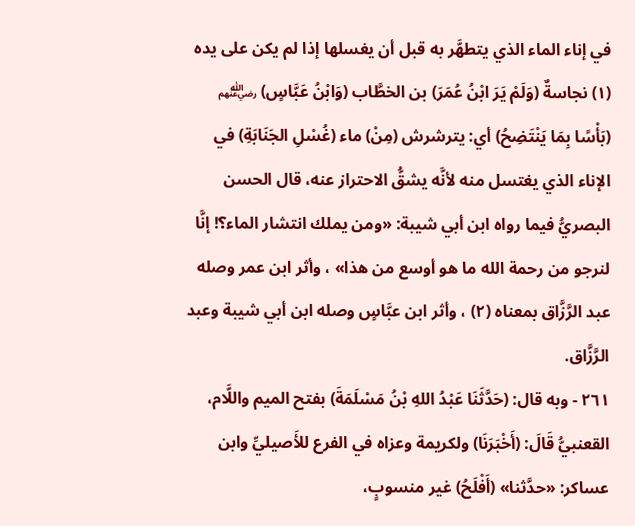في إناء الماء الذي يتطهَّر به قبل أن يغسلها إذا لم يكن على يده (١) نجاسةٌ (وَلَمْ يَرَ ابْنُ عُمَرَ) بن الخطَّاب (وَابْنُ عَبَّاسٍ) ﵃ (بَأْسًا بِمَا يَنْتَضِحُ) أي: يترشرش (مِنْ) ماء (غُسْلِ الجَنَابَةِ) في الإناء الذي يغتسل منه لأنَّه يشقُّ الاحتراز عنه، قال الحسن البصريُّ فيما رواه ابن أبي شيبة: «ومن يملك انتشار الماء؟! إنَّا لنرجو من رحمة الله ما هو أوسع من هذا» ، وأثر ابن عمر وصله عبد الرَّزَّاق بمعناه (٢) ، وأثر ابن عبَّاسٍ وصله ابن أبي شيبة وعبد الرَّزَّاق.
٢٦١ - وبه قال: (حَدَّثَنَا عَبْدُ اللهِ بْنُ مَسْلَمَةَ) بفتح الميم واللَّام، القعنبيُّ قَالَ: (أَخْبَرَنَا) ولكريمة وعزاه في الفرع للأَصيليِّ وابن عساكر: «حدَّثنا» (أَفْلَحُ) غير منسوبٍ،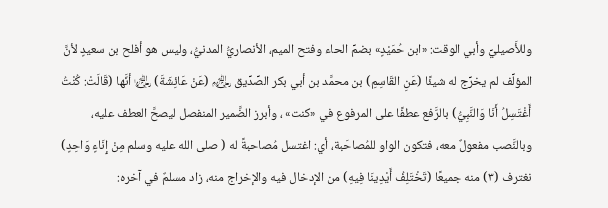وللأَصيليِّ وأبي الوقت: «ابن حُمَيْدٍ» بضمِّ الحاء وفتح الميم، الأنصاريُّ المدنيُّ، وليس هو أفلح بن سعيدٍ لأنَّ المؤلِّف لم يخرِّج له شيئًا (عَنِ القَاسِمِ) بن محمَّد بن أبي بكر الصِّدِّيق ﵃ (عَنْ عَائِشَةَ) ﵂ أنَّها (قَالَتْ: كُنْتُ أَغْتَسِلُ أَنَا وَالنَّبِيُّ) بالرَّفع عطفًا على المرفوع في «كنت» ، وأبرز الضَّمير المنفصل ليصحَّ العطف عليه، وبالنَّصب مفعولٌ معه، فتكون الواو للمُصاحَبة، أي: اغتسل مُصاحبةً له ( صلى الله عليه وسلم مِنْ إِنَاءٍ وَاحِدٍ) نغترف (٣) منه جميعًا (تَخْتَلِفُ أَيْدِينَا فِيهِ) من الإدخال فيه والإخراج منه، زاد مسلمٌ في آخره: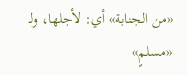«من الجنابة» أي: لأجلها، ولـ «مسلمٍ»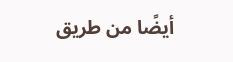أيضًا من طريق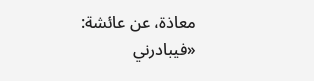معاذة، عن عائشة: «فيبادرني